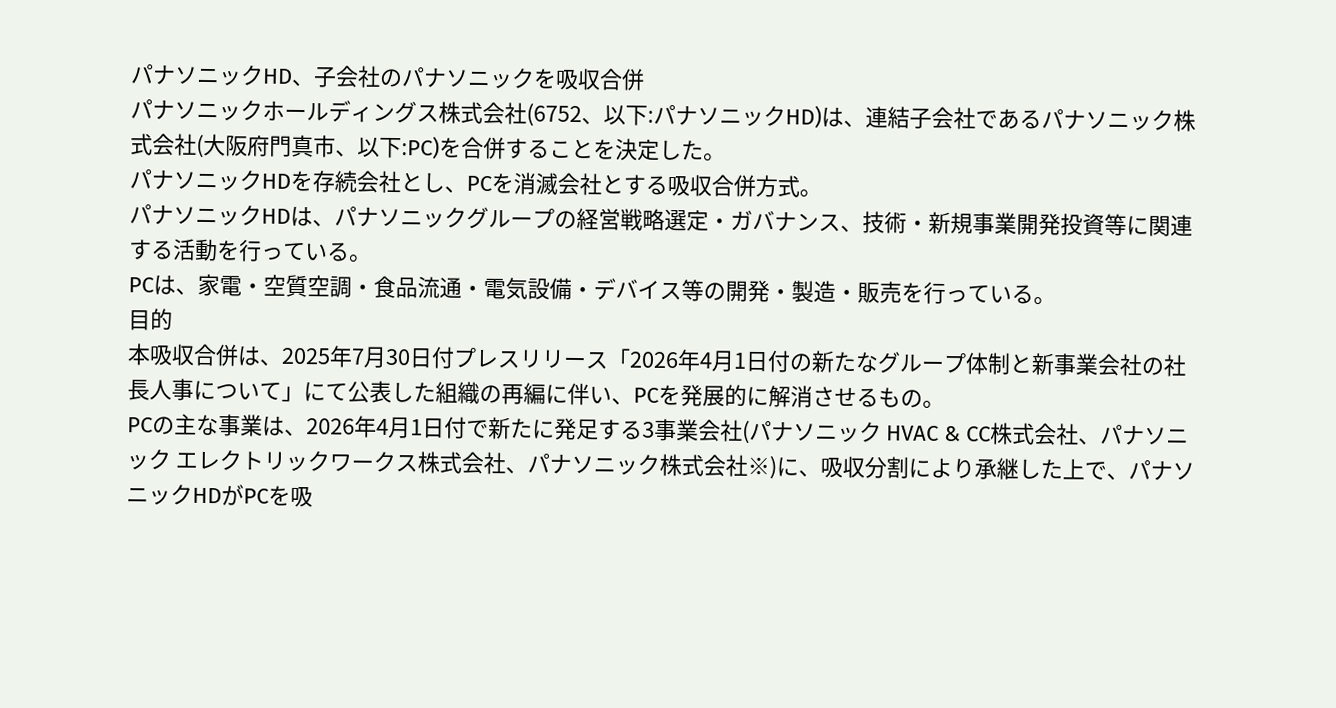パナソニックHD、子会社のパナソニックを吸収合併
パナソニックホールディングス株式会社(6752、以下:パナソニックHD)は、連結子会社であるパナソニック株式会社(大阪府門真市、以下:PC)を合併することを決定した。
パナソニックHDを存続会社とし、PCを消滅会社とする吸収合併方式。
パナソニックHDは、パナソニックグループの経営戦略選定・ガバナンス、技術・新規事業開発投資等に関連する活動を行っている。
PCは、家電・空質空調・食品流通・電気設備・デバイス等の開発・製造・販売を行っている。
目的
本吸収合併は、2025年7月30日付プレスリリース「2026年4月1日付の新たなグループ体制と新事業会社の社長人事について」にて公表した組織の再編に伴い、PCを発展的に解消させるもの。
PCの主な事業は、2026年4月1日付で新たに発足する3事業会社(パナソニック HVAC & CC株式会社、パナソニック エレクトリックワークス株式会社、パナソニック株式会社※)に、吸収分割により承継した上で、パナソニックHDがPCを吸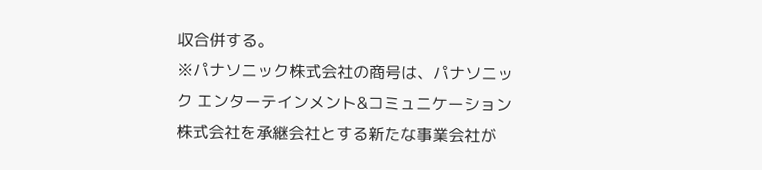収合併する。
※パナソニック株式会社の商号は、パナソニック エンターテインメント&コミュニケーション株式会社を承継会社とする新たな事業会社が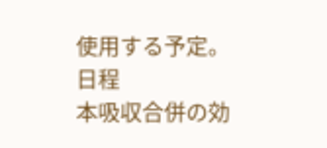使用する予定。
日程
本吸収合併の効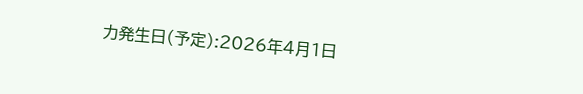力発生日(予定):2026年4月1日